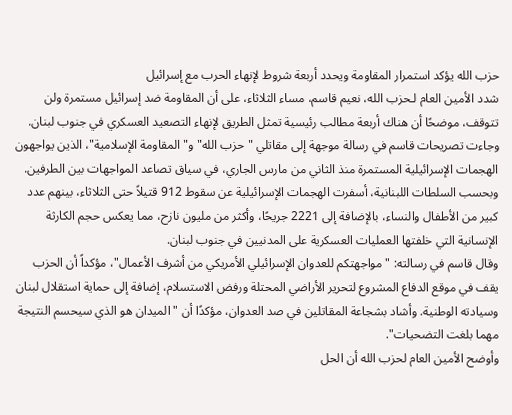حزب الله يؤكد استمرار المقاومة ويحدد أربعة شروط لإنهاء الحرب مع إسرائيل
شدد الأمين العام لـحزب الله، نعيم قاسم، مساء الثلاثاء، على أن المقاومة ضد إسرائيل مستمرة ولن تتوقف، موضحًا أن هناك أربعة مطالب رئيسية تمثل الطريق لإنهاء التصعيد العسكري في جنوب لبنان.
وجاءت تصريحات قاسم في رسالة موجهة إلى مقاتلي "حزب الله" و"المقاومة الإسلامية"، الذين يواجهون الهجمات الإسرائيلية المستمرة منذ الثاني من مارس الجاري، في سياق تصاعد المواجهات بين الطرفين.
وبحسب السلطات اللبنانية، أسفرت الهجمات الإسرائيلية عن سقوط 912 قتيلاً حتى الثلاثاء، بينهم عدد كبير من الأطفال والنساء، بالإضافة إلى 2221 جريحًا، وأكثر من مليون نازح، مما يعكس حجم الكارثة الإنسانية التي خلفتها العمليات العسكرية على المدنيين في جنوب لبنان.
وقال قاسم في رسالته: "مواجهتكم للعدوان الإسرائيلي الأمريكي من أشرف الأعمال"، مؤكداً أن الحزب يقف في موقع الدفاع المشروع لتحرير الأراضي المحتلة ورفض الاستسلام، إضافة إلى حماية استقلال لبنان وسيادته الوطنية. وأشاد بشجاعة المقاتلين في صد العدوان، مؤكدًا أن "الميدان هو الذي سيحسم النتيجة مهما بلغت التضحيات".
وأوضح الأمين العام لحزب الله أن الحل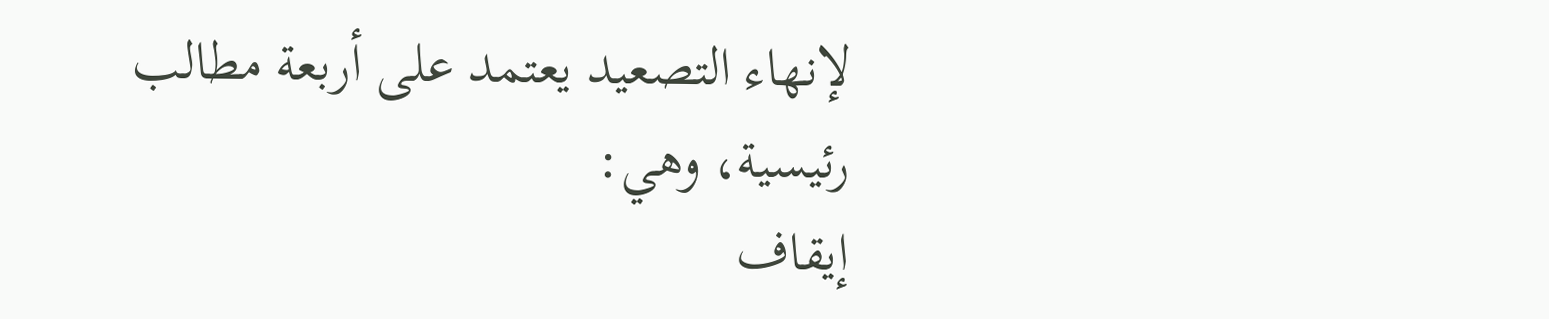لإنهاء التصعيد يعتمد على أربعة مطالب رئيسية، وهي:
إيقاف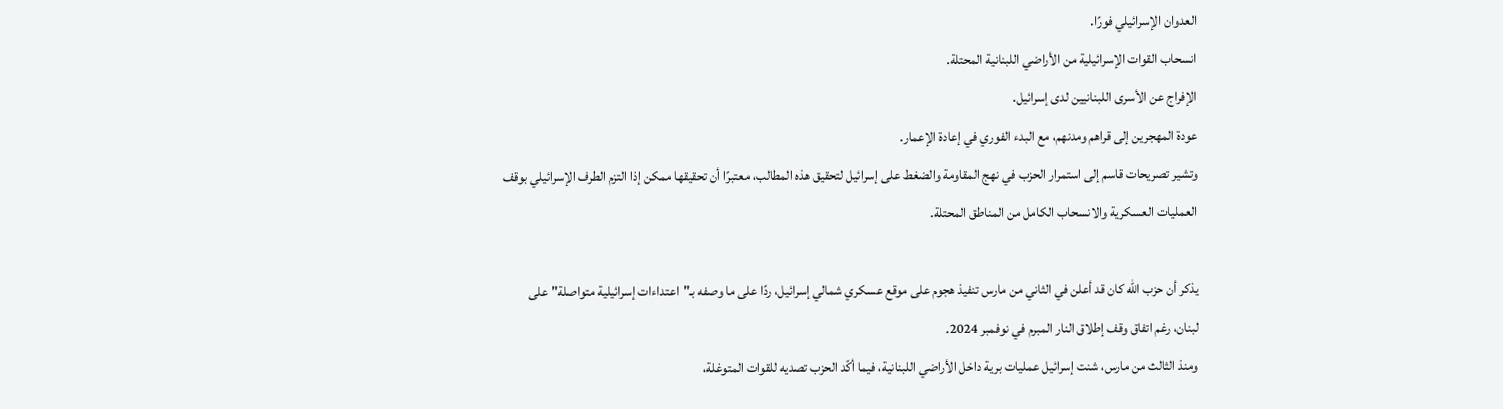العدوان الإسرائيلي فورًا.
انسحاب القوات الإسرائيلية من الأراضي اللبنانية المحتلة.
الإفراج عن الأسرى اللبنانيين لدى إسرائيل.
عودة المهجرين إلى قراهم ومدنهم، مع البدء الفوري في إعادة الإعمار.
وتشير تصريحات قاسم إلى استمرار الحزب في نهج المقاومة والضغط على إسرائيل لتحقيق هذه المطالب، معتبرًا أن تحقيقها ممكن إذا التزم الطرف الإسرائيلي بوقف العمليات العسكرية والانسحاب الكامل من المناطق المحتلة.

يذكر أن حزب الله كان قد أعلن في الثاني من مارس تنفيذ هجوم على موقع عسكري شمالي إسرائيل، ردًا على ما وصفه بـ"اعتداءات إسرائيلية متواصلة" على لبنان، رغم اتفاق وقف إطلاق النار المبرم في نوفمبر 2024.
ومنذ الثالث من مارس، شنت إسرائيل عمليات برية داخل الأراضي اللبنانية، فيما أكّد الحزب تصديه للقوات المتوغلة،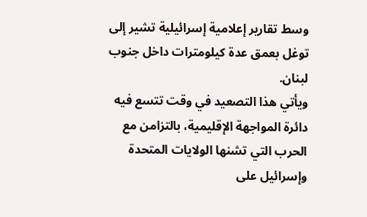وسط تقارير إعلامية إسرائيلية تشير إلى توغل بعمق عدة كيلومترات داخل جنوب لبنان.
ويأتي هذا التصعيد في وقت تتسع فيه دائرة المواجهة الإقليمية، بالتزامن مع الحرب التي تشنها الولايات المتحدة وإسرائيل على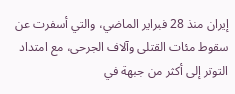إيران منذ 28 فبراير الماضي، والتي أسفرت عن سقوط مئات القتلى وآلاف الجرحى، مع امتداد التوتر إلى أكثر من جبهة في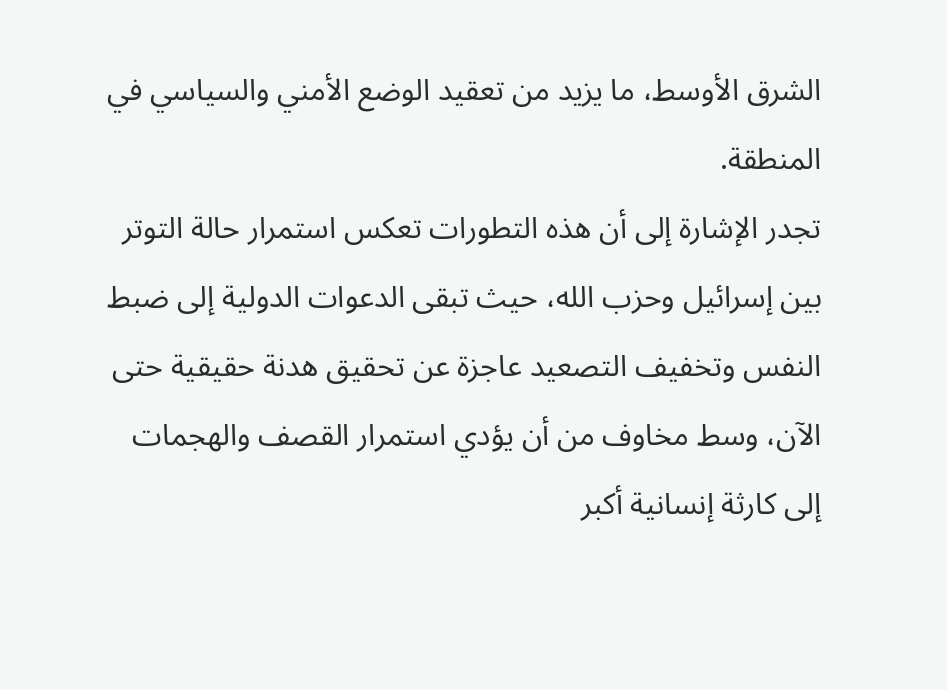الشرق الأوسط، ما يزيد من تعقيد الوضع الأمني والسياسي في المنطقة.
تجدر الإشارة إلى أن هذه التطورات تعكس استمرار حالة التوتر بين إسرائيل وحزب الله، حيث تبقى الدعوات الدولية إلى ضبط النفس وتخفيف التصعيد عاجزة عن تحقيق هدنة حقيقية حتى الآن، وسط مخاوف من أن يؤدي استمرار القصف والهجمات إلى كارثة إنسانية أكبر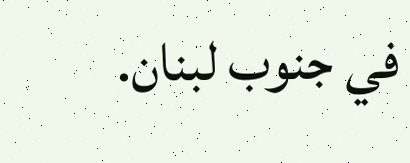في جنوب لبنان.